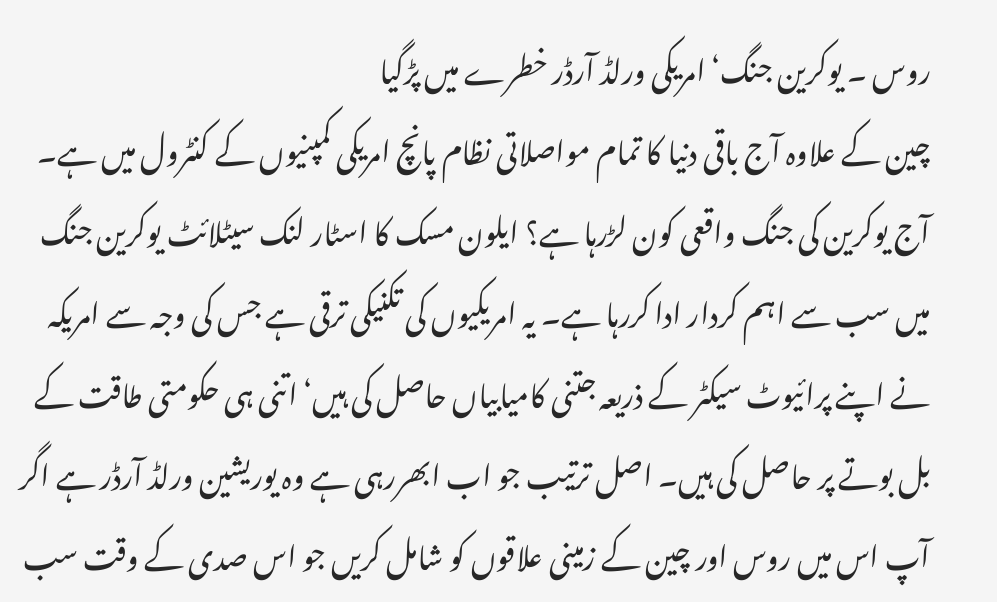روس ۔ یوکرین جنگ‘ امریکی ورلڈ آرڈر خطرے میں پڑگیا
چین کے علاوہ آج باقی دنیا کا تمام مواصلاتی نظام پانچ امریکی کمپنیوں کے کنٹرول میں ہے۔ آج یوکرین کی جنگ واقعی کون لڑرہا ہے؟ ایلون مسک کا اسٹار لنک سیٹلائٹ یوکرین جنگ میں سب سے اہم کردار ادا کررہا ہے۔ یہ امریکیوں کی تکنیکی ترقی ہے جس کی وجہ سے امریکہ نے اپنے پرائیوٹ سیکٹر کے ذریعہ جتنی کامیابیاں حاصل کی ہیں‘ اتنی ہی حکومتی طاقت کے بل بوتے پر حاصل کی ہیں۔ اصل ترتیب جو اب ابھررہی ہے وہ یوریشین ورلڈ آرڈر ہے اگر آپ اس میں روس اور چین کے زمینی علاقوں کو شامل کریں جو اس صدی کے وقت سب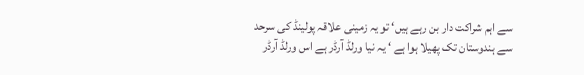سے اہم شراکت دار بن رہے ہیں‘ تو یہ زمینی علاقہ پولینڈ کی سرحد سے ہندوستان تک پھیلا ہوا ہے ‘ یہ نیا ورلڈ آرڈر ہے اس ورلڈ آرڈر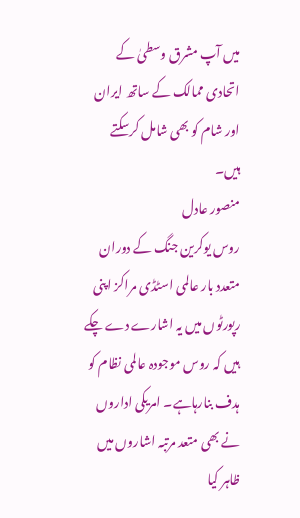میں آپ مشرق وسطیٰ کے اتحادی ممالک کے ساتھ ایران اور شام کو بھی شامل کرسکتے ہیں۔
منصور عادل
روس یوکرین جنگ کے دوران متعدد بار عالمی اسٹڈی مراکز اپنی رپورٹوں میں یہ اشارے دے چکے ہیں کہ روس موجودہ عالمی نظام کو ہدف بنارہاہے۔ امریکی اداروں نے بھی متعد مرتبہ اشاروں میں ظاہر کیا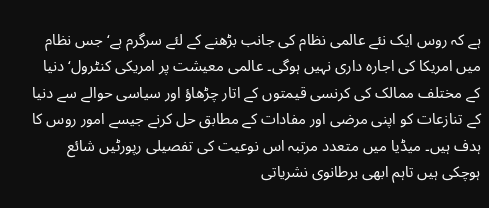ہے کہ روس ایک نئے عالمی نظام کی جانب بڑھنے کے لئے سرگرم ہے‘ جس نظام میں امریکا کی اجارہ داری نہیں ہوگی۔ عالمی معیشت پر امریکی کنٹرول‘ دنیا کے مختلف ممالک کی کرنسی قیمتوں کے اتار چڑھاؤ اور سیاسی حوالے سے دنیا کے تنازعات کو اپنی مرضی اور مفادات کے مطابق حل کرنے جیسے امور روس کا ہدف ہیں۔ میڈیا میں متعدد مرتبہ اس نوعیت کی تفصیلی رپورٹیں شائع ہوچکی ہیں تاہم ابھی برطانوی نشریاتی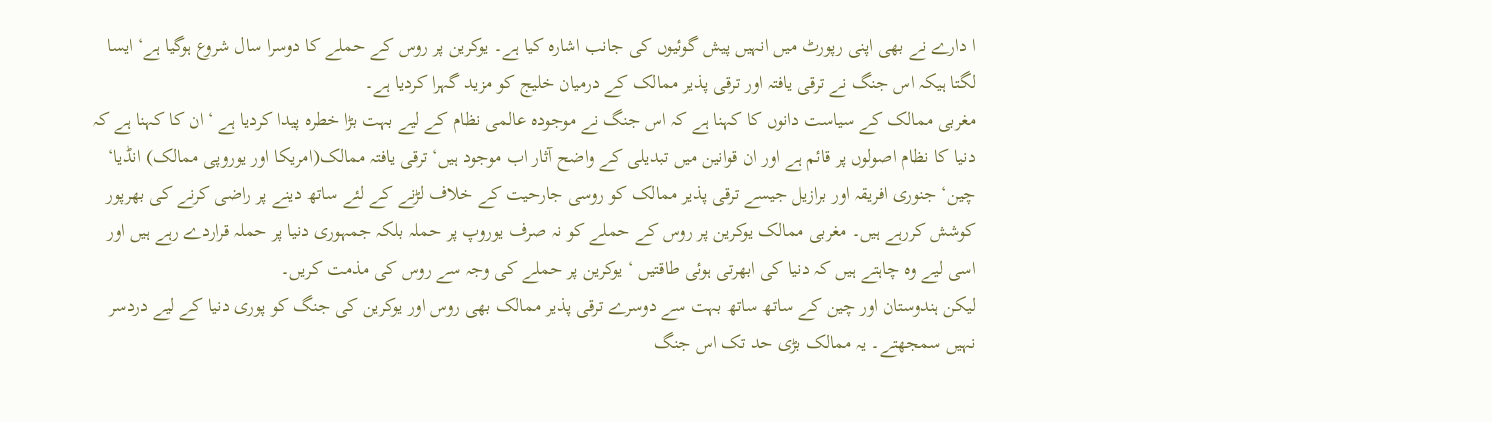ا دارے نے بھی اپنی رپورٹ میں انہیں پیش گوئیوں کی جانب اشارہ کیا ہے۔ یوکرین پر روس کے حملے کا دوسرا سال شروع ہوگیا ہے‘ ایسا لگتا ہیکہ اس جنگ نے ترقی یافتہ اور ترقی پذیر ممالک کے درمیان خلیج کو مزید گہرا کردیا ہے۔
مغربی ممالک کے سیاست دانوں کا کہنا ہے کہ اس جنگ نے موجودہ عالمی نظام کے لیے بہت بڑا خطرہ پیدا کردیا ہے ‘ ان کا کہنا ہے کہ دنیا کا نظام اصولوں پر قائم ہے اور ان قوانین میں تبدیلی کے واضح آثار اب موجود ہیں‘ ترقی یافتہ ممالک(امریکا اور یوروپی ممالک) انڈیا‘ چین‘ جنوری افریقہ اور برازیل جیسے ترقی پذیر ممالک کو روسی جارحیت کے خلاف لڑنے کے لئے ساتھ دینے پر راضی کرنے کی بھرپور کوشش کررہے ہیں۔ مغربی ممالک یوکرین پر روس کے حملے کو نہ صرف یوروپ پر حملہ بلکہ جمہوری دنیا پر حملہ قراردے رہے ہیں اور اسی لیے وہ چاہتے ہیں کہ دنیا کی ابھرتی ہوئی طاقتیں ‘ یوکرین پر حملے کی وجہ سے روس کی مذمت کریں۔
لیکن ہندوستان اور چین کے ساتھ ساتھ بہت سے دوسرے ترقی پذیر ممالک بھی روس اور یوکرین کی جنگ کو پوری دنیا کے لیے دردسر نہیں سمجھتے۔ یہ ممالک بڑی حد تک اس جنگ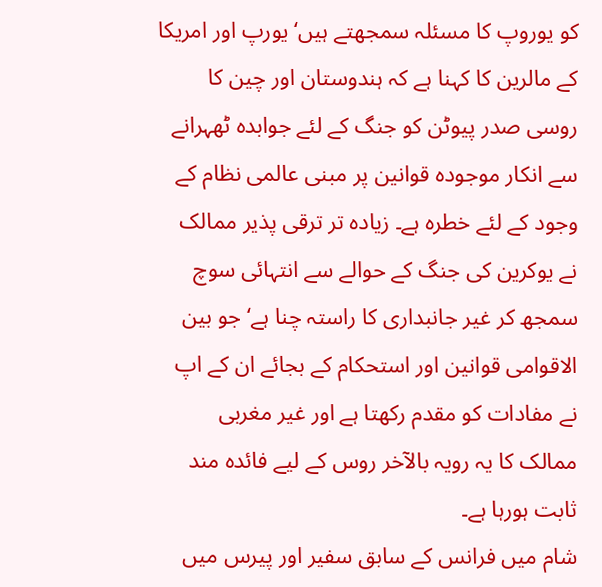کو یوروپ کا مسئلہ سمجھتے ہیں‘ یورپ اور امریکا کے مالرین کا کہنا ہے کہ ہندوستان اور چین کا روسی صدر پیوٹن کو جنگ کے لئے جوابدہ ٹھہرانے سے انکار موجودہ قوانین پر مبنی عالمی نظام کے وجود کے لئے خطرہ ہے۔ زیادہ تر ترقی پذیر ممالک نے یوکرین کی جنگ کے حوالے سے انتہائی سوچ سمجھ کر غیر جانبداری کا راستہ چنا ہے‘ جو بین الاقوامی قوانین اور استحکام کے بجائے ان کے اپ نے مفادات کو مقدم رکھتا ہے اور غیر مغربی ممالک کا یہ رویہ بالآخر روس کے لیے فائدہ مند ثابت ہورہا ہے۔
شام میں فرانس کے سابق سفیر اور پیرس میں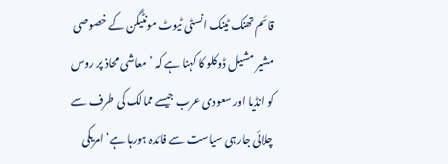قائم تھنک ٹینک انسٹی ٹیوٹ مونٹیگن کے خصوصی مشیر مشیل ڈوکلو کا کہنا ہے کہ ’ معاشی محاذ پر روس کو انڈیا اور سعودی عرب جیسے ممالک کی طرف سے چلائی جارہی سیاست سے فائدہ ہورہا ہے‘ امریکی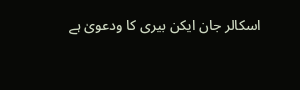اسکالر جان ایکن بیری کا ودعویٰ ہے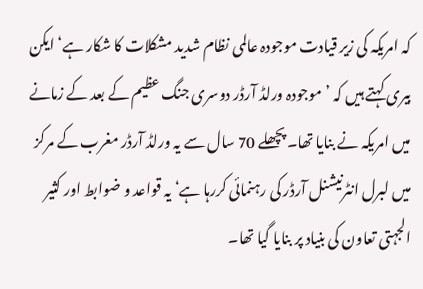کہ امریکہ کی زیر قیادت موجودہ عالمی نظام شدید مشکلات کا شکار ہے‘ ایکن بیری کہتے ہیں کہ ’ موجودہ ورلڈ آرڈر دوسری جنگ عظیم کے بعد کے زمانے میں امریکہ نے بنایا تھا۔ پچھلے 70 سال سے یہ ورلڈ آرڈر مغرب کے مرکز میں لبرل انٹرنیشنل آرڈر کی رہنمائی کررہا ہے‘ یہ قواعد و ضوابط اور کثیر الجہتی تعاون کی بنیاد پر بنایا گیا تھا۔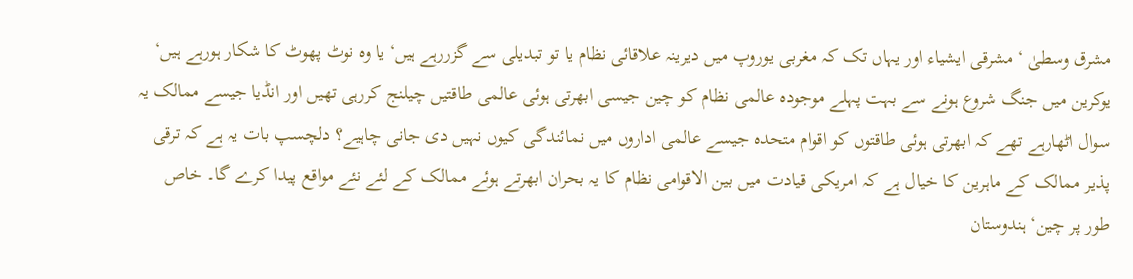مشرق وسطیٰ ‘ مشرقی ایشیاء اور یہاں تک کہ مغربی یوروپ میں دیرینہ علاقائی نظام یا تو تبدیلی سے گزررہے ہیں‘ یا وہ نوٹ پھوٹ کا شکار ہورہے ہیں‘ یوکرین میں جنگ شروع ہونے سے بہت پہلے موجودہ عالمی نظام کو چین جیسی ابھرتی ہوئی عالمی طاقتیں چیلنج کررہی تھیں اور انڈیا جیسے ممالک یہ سوال اٹھارہے تھے کہ ابھرتی ہوئی طاقتوں کو اقوام متحدہ جیسے عالمی اداروں میں نمائندگی کیوں نہیں دی جانی چاہیے؟ دلچسپ بات یہ ہے کہ ترقی پذیر ممالک کے ماہرین کا خیال ہے کہ امریکی قیادت میں بین الاقوامی نظام کا یہ بحران ابھرتے ہوئے ممالک کے لئے نئے مواقع پیدا کرے گا۔ خاص طور پر چین‘ ہندوستان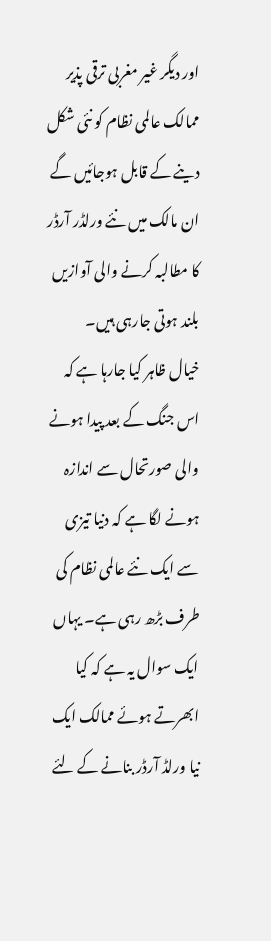اور دیگر غیر مغربی ترقی پذیر ممالک عالمی نظام کو نئی شکل دینے کے قابل ہوجائیں گے ان مالک میں نئے ورلڈر آرڈر کا مطالبہ کرنے والی آوازیں بلند ہوتی جارہی ہیں۔
خیال ظاہر کیا جارہا ہے کہ اس جنگ کے بعد پیدا ہونے والی صورتحال سے اندازہ ہونے لگا ہے کہ دنیا تیزی سے ایک نئے عالمی نظام کی طرف بڑھ رہی ہے۔ یہاں ایک سوال یہ ہے کہ کیا ابھرتے ہوئے ممالک ایک نیا ورلڈ آرڈر بنانے کے لئے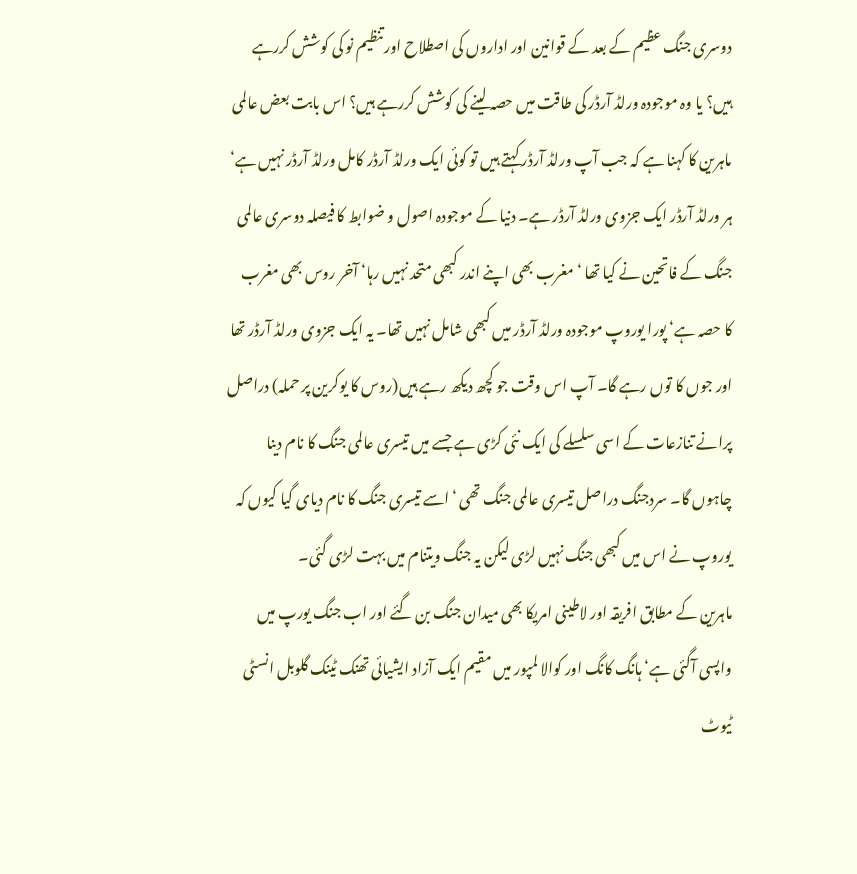دوسری جنگ عظیم کے بعد کے قوانین اور اداروں کی اصطلاح اور تنظیم نو کی کوشش کررہے ہیں؟ یا وہ موجودہ ورلڈ آرڈر کی طاقت میں حصہ لینے کی کوشش کررہے ہیں؟ اس بابت بعض عالمی ماہرین کا کہنا ہے کہ جب آپ ورلڈ آرڈر کہتے ہیں تو کوئی ایک ورلڈ آرڈر کامل ورلڈ آرڈر نہیں ہے‘ ہر ورلڈ آرڈر ایک جزوی ورلڈ آرڈر ہے۔ دنیا کے موجودہ اصول و ضوابط کا فیصلہ دوسری عالمی جنگ کے فاتحین نے کیا تھا ‘ مغرب بھی اپنے اندر کبھی متحد نہیں رہا‘ آخر روس بھی مغرب کا حصہ ہے‘ پورا یوروپ موجودہ ورلڈ آرڈر میں کبھی شامل نہیں تھا۔ یہ ایک جزوی ورلڈ آرڈر تھا اور جوں کا توں رہے گا۔ آپ اس وقت جو کچھ دیکھ رہے ہیں(روس کا یوکرین پر حملہ) دراصل پرانے تنازعات کے اسی سلسلے کی ایک نئی کڑی ہے جسے میں تیسری عالمی جنگ کا نام دینا چاہوں گا۔ سردجنگ دراصل تیسری عالمی جنگ تھی ‘اسے تیسری جنگ کا نام دیای گیا کیوں کہ یوروپ نے اس میں کبھی جنگ نہیں لڑی لیکن یہ جنگ ویتنام میں بہت لڑی گئی۔
ماہرین کے مطابق افریقہ اور لاطینی امریکا بھی میدان جنگ بن گئے اور اب جنگ یورپ میں واپسی آگئی ہے‘ ہانگ کانگ اور کوالا لمپور میں مقیم ایک آزاد ایشیائی تھنک ٹینک گلوبل انسٹی ٹیوٹ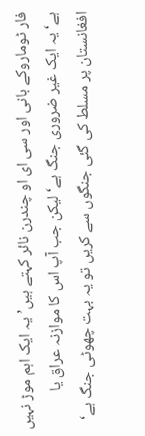فار ٹوماروکے بانی اور سی ای او چندرن نائر کہتے ہیں’ یہ ایک اہم موڑ نہیں ہے‘ یہ ایک غیر ضروری جنگ ہے‘ لیکن جب آپ اس کا موازنہ عراق یا افغانستان پر مسلط کی گئی جنگوں سے کریں تو یہ بہت چھوٹی جنگ ہے‘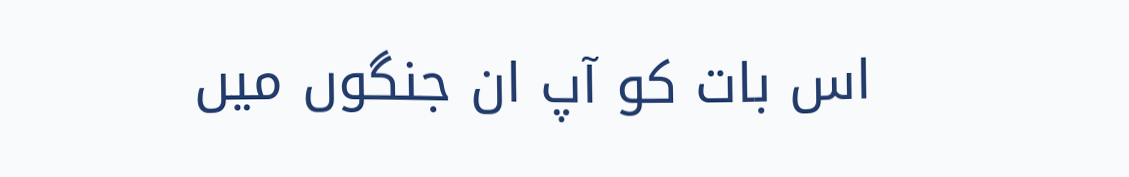اس بات کو آپ ان جنگوں میں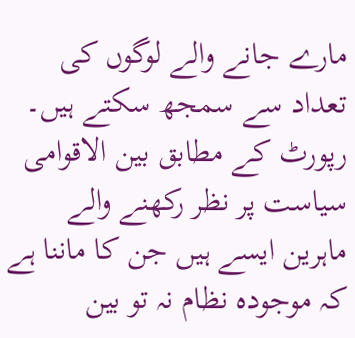مارے جانے والے لوگوں کی تعداد سے سمجھ سکتے ہیں۔ رپورٹ کے مطابق بین الاقوامی سیاست پر نظر رکھنے والے ماہرین ایسے ہیں جن کا ماننا ہے کہ موجودہ نظام نہ تو بین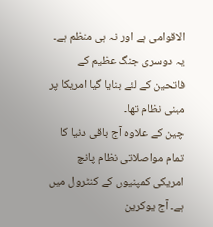الاقوامی ہے اور نہ ہی منظم ہے۔ یہ دوسری جنگ عظیم کے فاتحین کے لئے بنایا گیا امریکا پر مبنی نظام تھا۔
چین کے علاوہ آج باقی دنیا کا تمام مواصلاتی نظام پانچ امریکی کمپنیوں کے کنٹرول میں ہے۔ آج یوکرین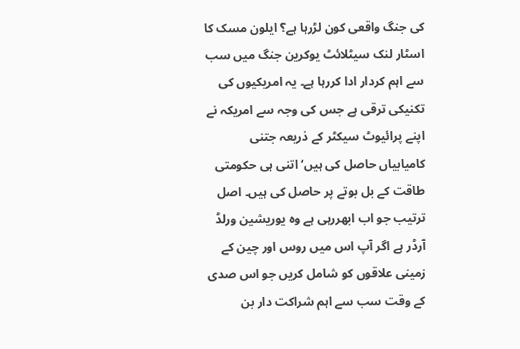کی جنگ واقعی کون لڑرہا ہے؟ ایلون مسک کا اسٹار لنک سیٹلائٹ یوکرین جنگ میں سب سے اہم کردار ادا کررہا ہے۔ یہ امریکیوں کی تکنیکی ترقی ہے جس کی وجہ سے امریکہ نے اپنے پرائیوٹ سیکٹر کے ذریعہ جتنی کامیابیاں حاصل کی ہیں‘ اتنی ہی حکومتی طاقت کے بل بوتے پر حاصل کی ہیں۔ اصل ترتیب جو اب ابھررہی ہے وہ یوریشین ورلڈ آرڈر ہے اگر آپ اس میں روس اور چین کے زمینی علاقوں کو شامل کریں جو اس صدی کے وقت سب سے اہم شراکت دار بن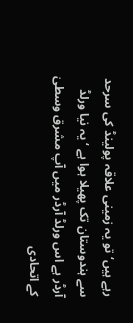رہے ہیں‘ تو یہ زمینی علاقہ پولینڈ کی سرحد سے ہندوستان تک پھیلا ہوا ہے ‘ یہ نیا ورلڈ آرڈر ہے اس ورلڈ آرڈر میں آپ مشرق وسطیٰ کے اتحادی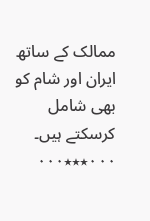ممالک کے ساتھ ایران اور شام کو بھی شامل کرسکتے ہیں۔
۰۰۰٭٭٭۰۰۰